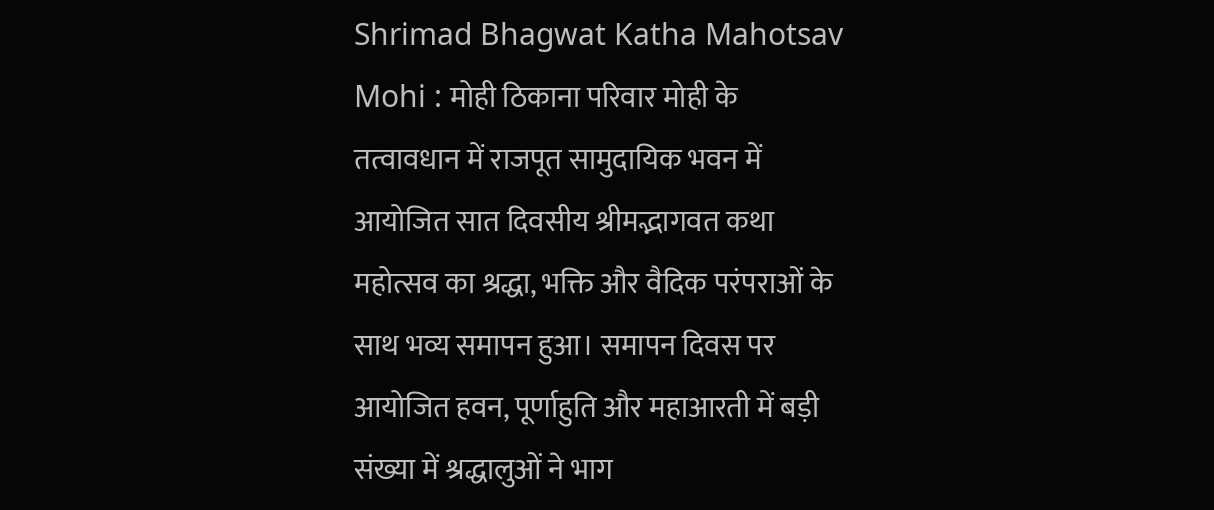Shrimad Bhagwat Katha Mahotsav Mohi : मोही ठिकाना परिवार मोही के तत्वावधान में राजपूत सामुदायिक भवन में आयोजित सात दिवसीय श्रीमद्भागवत कथा महोत्सव का श्रद्धा, भक्ति और वैदिक परंपराओं के साथ भव्य समापन हुआ। समापन दिवस पर आयोजित हवन, पूर्णाहुति और महाआरती में बड़ी संख्या में श्रद्धालुओं ने भाग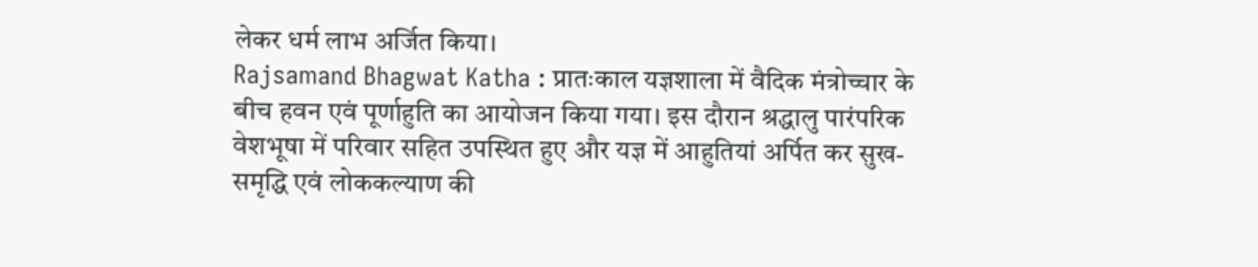लेकर धर्म लाभ अर्जित किया।
Rajsamand Bhagwat Katha : प्रातःकाल यज्ञशाला में वैदिक मंत्रोच्चार के बीच हवन एवं पूर्णाहुति का आयोजन किया गया। इस दौरान श्रद्धालु पारंपरिक वेशभूषा में परिवार सहित उपस्थित हुए और यज्ञ में आहुतियां अर्पित कर सुख-समृद्धि एवं लोककल्याण की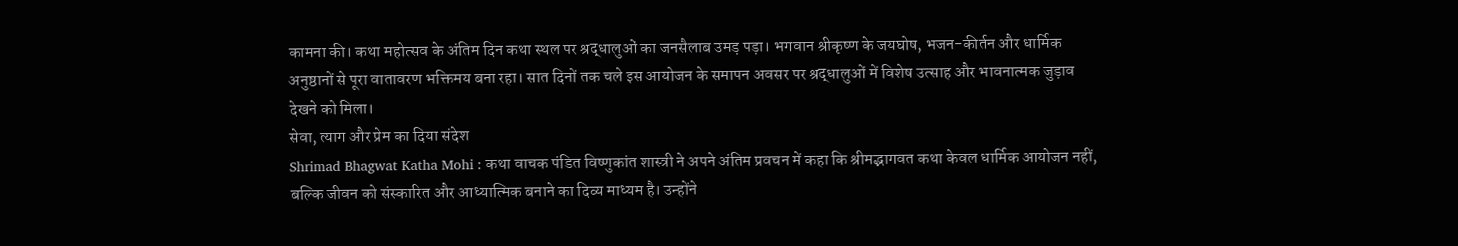कामना की। कथा महोत्सव के अंतिम दिन कथा स्थल पर श्रद्धालुओं का जनसैलाब उमड़ पड़ा। भगवान श्रीकृष्ण के जयघोष, भजन-कीर्तन और धार्मिक अनुष्ठानों से पूरा वातावरण भक्तिमय बना रहा। सात दिनों तक चले इस आयोजन के समापन अवसर पर श्रद्धालुओं में विशेष उत्साह और भावनात्मक जुड़ाव देखने को मिला।
सेवा, त्याग और प्रेम का दिया संदेश
Shrimad Bhagwat Katha Mohi : कथा वाचक पंडित विष्णुकांत शास्त्री ने अपने अंतिम प्रवचन में कहा कि श्रीमद्भागवत कथा केवल धार्मिक आयोजन नहीं, बल्कि जीवन को संस्कारित और आध्यात्मिक बनाने का दिव्य माध्यम है। उन्होंने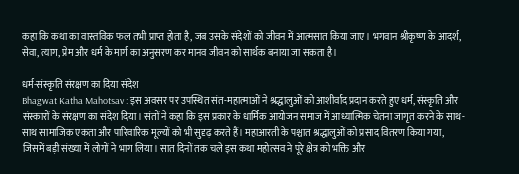कहा कि कथा का वास्तविक फल तभी प्राप्त होता है, जब उसके संदेशों को जीवन में आत्मसात किया जाए। भगवान श्रीकृष्ण के आदर्श, सेवा, त्याग, प्रेम और धर्म के मार्ग का अनुसरण कर मानव जीवन को सार्थक बनाया जा सकता है।

धर्म-संस्कृति संरक्षण का दिया संदेश
Bhagwat Katha Mahotsav : इस अवसर पर उपस्थित संत-महात्माओं ने श्रद्धालुओं को आशीर्वाद प्रदान करते हुए धर्म, संस्कृति और संस्कारों के संरक्षण का संदेश दिया। संतों ने कहा कि इस प्रकार के धार्मिक आयोजन समाज में आध्यात्मिक चेतना जागृत करने के साथ-साथ सामाजिक एकता और पारिवारिक मूल्यों को भी सुदृढ़ करते हैं। महाआरती के पश्चात श्रद्धालुओं को प्रसाद वितरण किया गया, जिसमें बड़ी संख्या में लोगों ने भाग लिया। सात दिनों तक चले इस कथा महोत्सव ने पूरे क्षेत्र को भक्ति और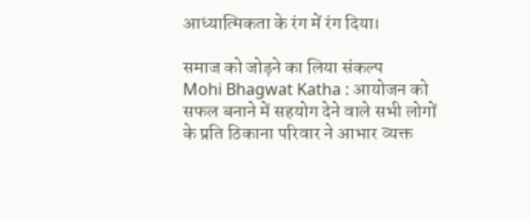आध्यात्मिकता के रंग में रंग दिया।

समाज को जोड़ने का लिया संकल्प
Mohi Bhagwat Katha : आयोजन को सफल बनाने में सहयोग देने वाले सभी लोगों के प्रति ठिकाना परिवार ने आभार व्यक्त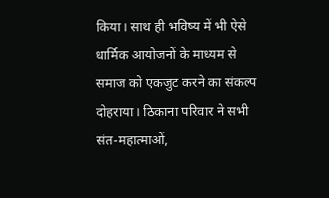किया। साथ ही भविष्य में भी ऐसे धार्मिक आयोजनों के माध्यम से समाज को एकजुट करने का संकल्प दोहराया। ठिकाना परिवार ने सभी संत-महात्माओं,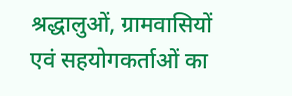श्रद्धालुओं, ग्रामवासियों एवं सहयोगकर्ताओं का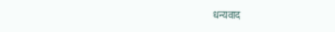धन्यवाद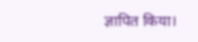ज्ञापित किया।